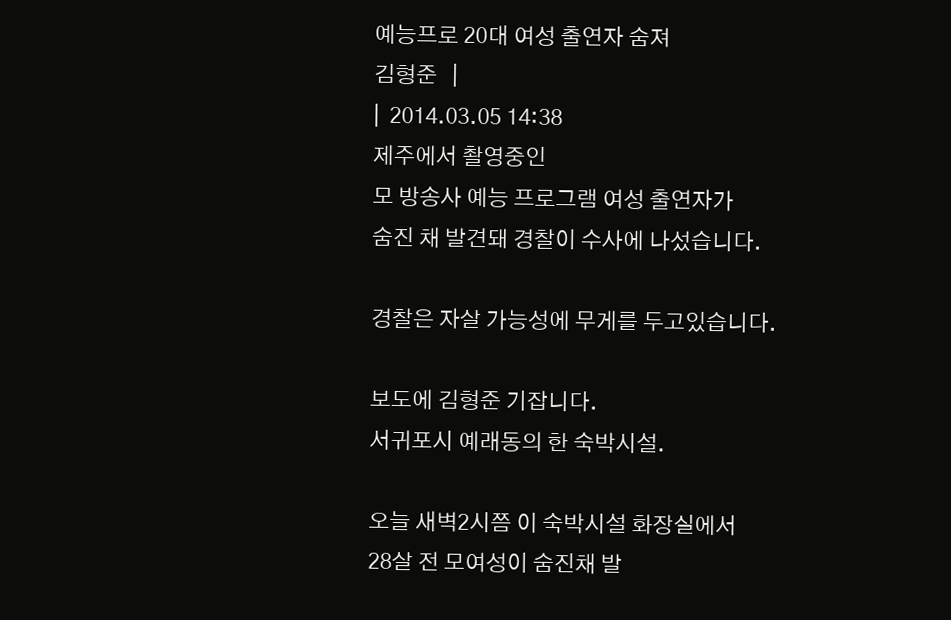예능프로 20대 여성 출연자 숨져
김형준   |
|  2014.03.05 14:38
제주에서 촬영중인
모 방송사 예능 프로그램 여성 출연자가
숨진 채 발견돼 경찰이 수사에 나섰습니다.

경찰은 자살 가능성에 무게를 두고있습니다.

보도에 김형준 기잡니다.
서귀포시 예래동의 한 숙박시설.

오늘 새벽2시쯤 이 숙박시설 화장실에서
28살 전 모여성이 숨진채 발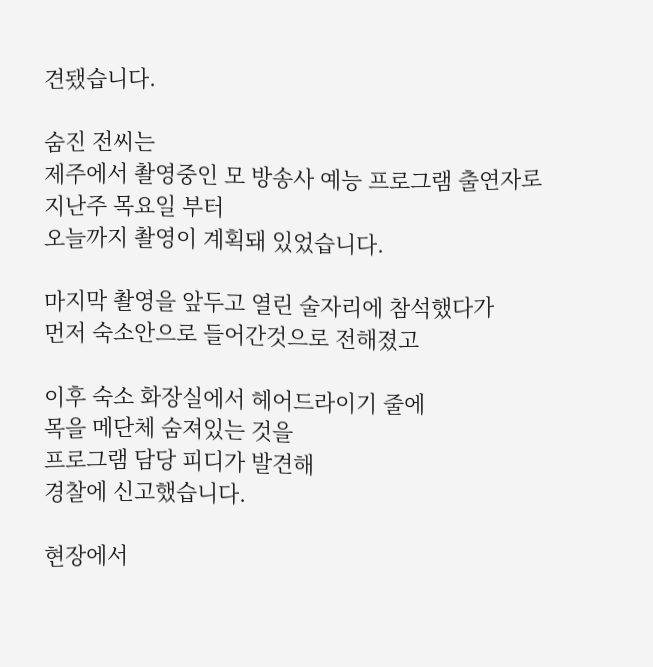견됐습니다.

숨진 전씨는
제주에서 촬영중인 모 방송사 예능 프로그램 출연자로
지난주 목요일 부터
오늘까지 촬영이 계획돼 있었습니다.

마지막 촬영을 앞두고 열린 술자리에 참석했다가
먼저 숙소안으로 들어간것으로 전해졌고

이후 숙소 화장실에서 헤어드라이기 줄에
목을 메단체 숨져있는 것을
프로그램 담당 피디가 발견해
경찰에 신고했습니다.

현장에서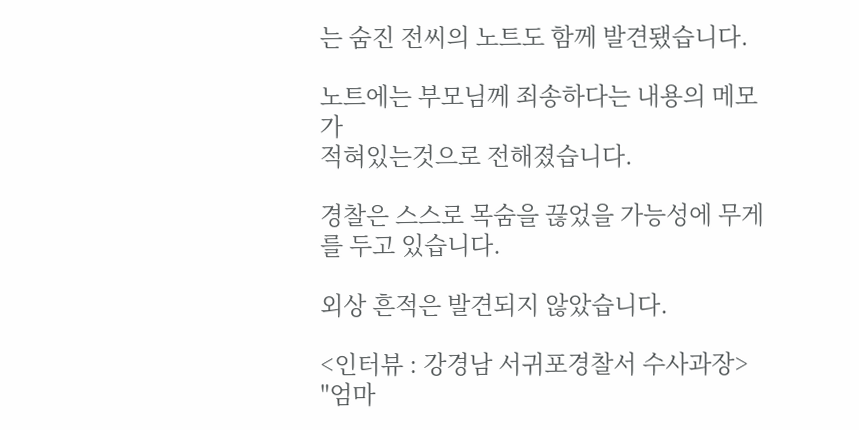는 숨진 전씨의 노트도 함께 발견됐습니다.

노트에는 부모님께 죄송하다는 내용의 메모가
적혀있는것으로 전해졌습니다.

경찰은 스스로 목숨을 끊었을 가능성에 무게를 두고 있습니다.

외상 흔적은 발견되지 않았습니다.

<인터뷰 : 강경남 서귀포경찰서 수사과장>
"엄마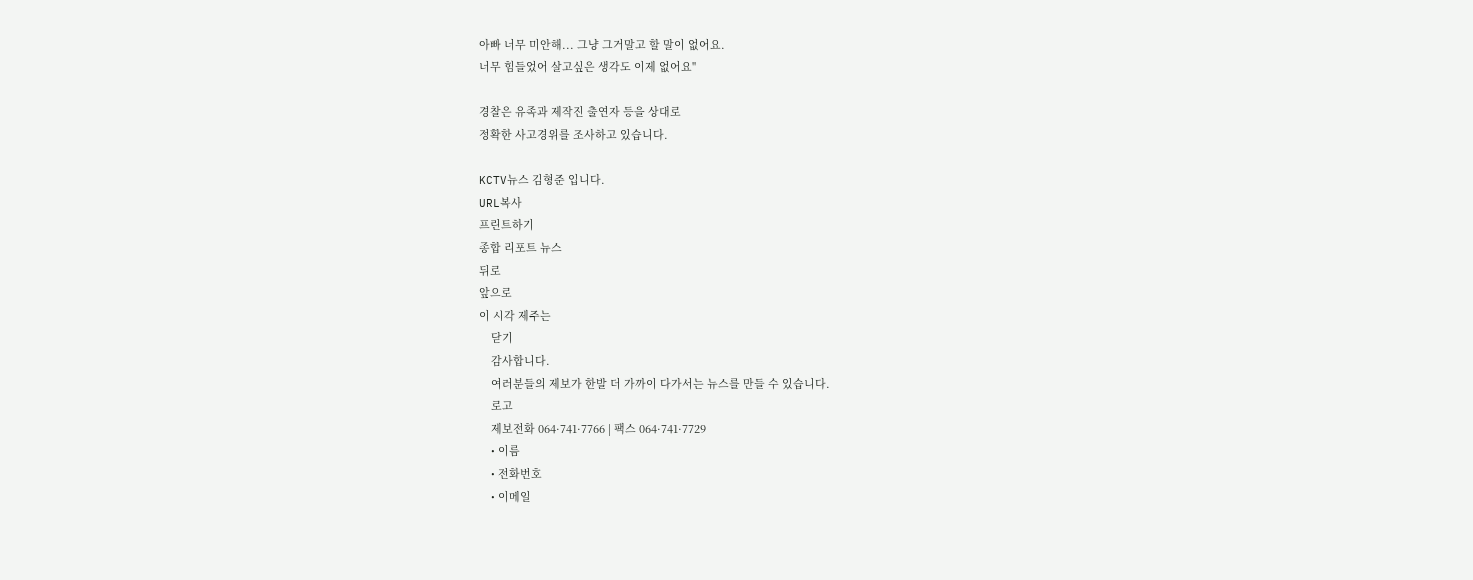아빠 너무 미안해... 그냥 그거말고 할 말이 없어요.
너무 힘들었어 살고싶은 생각도 이제 없어요"

경찰은 유족과 제작진 출연자 등을 상대로
정확한 사고경위를 조사하고 있습니다.

KCTV뉴스 김형준 입니다.
URL복사
프린트하기
종합 리포트 뉴스
뒤로
앞으로
이 시각 제주는
    닫기
    감사합니다.
    여러분들의 제보가 한발 더 가까이 다가서는 뉴스를 만들 수 있습니다.
    로고
    제보전화 064·741·7766 | 팩스 064·741·7729
    • 이름
    • 전화번호
    • 이메일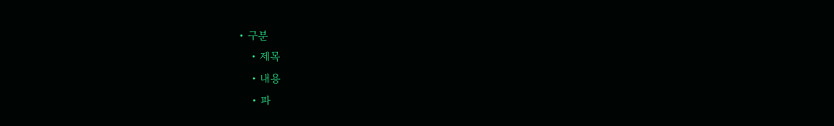• 구분
    • 제목
    • 내용
    • 파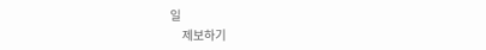일
    제보하기